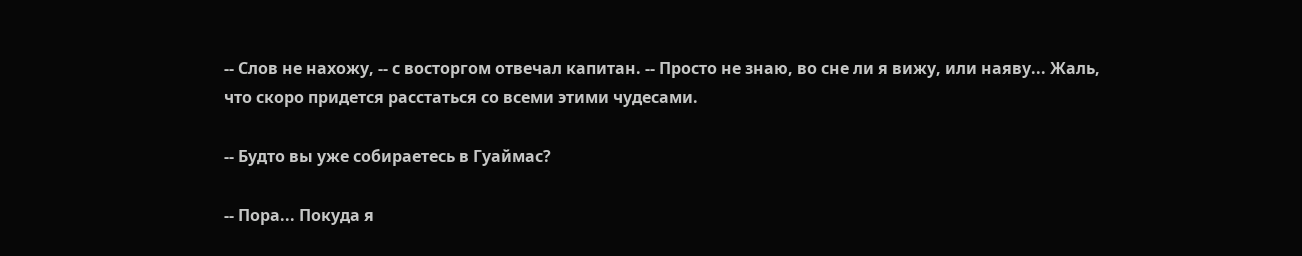-- Слов не нахожу, -- с восторгом отвечал капитан. -- Просто не знаю, во сне ли я вижу, или наяву... Жаль, что скоро придется расстаться со всеми этими чудесами.

-- Будто вы уже собираетесь в Гуаймас?

-- Пора... Покуда я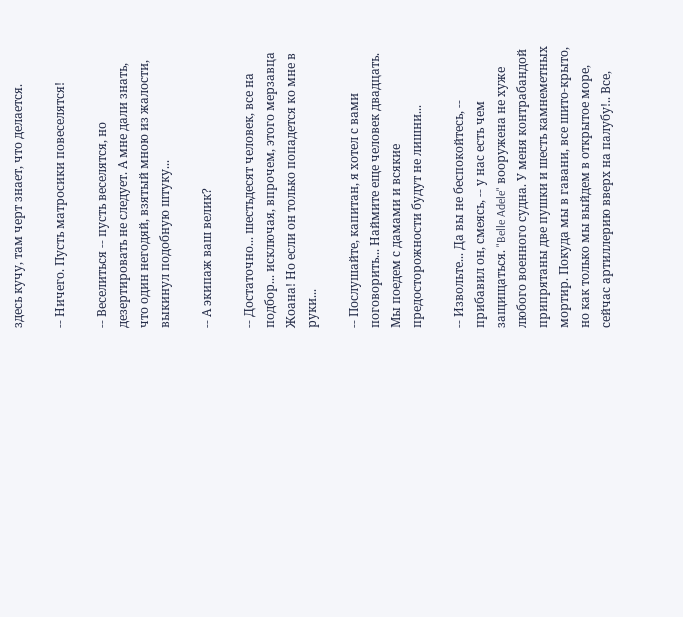здесь кучу, там черт знает, что делается.

-- Ничего. Пусть матросики повеселятся!

-- Веселиться -- пусть веселятся, но дезертировать не следует. А мне дали знать, что один негодяй, взятый мною из жалости, выкинул подобную штуку...

-- А экипаж ваш велик?

-- Достаточно... шестьдесят человек, все на подбор... исключая, впрочем, этого мерзавца Жоана! Но если он только попадется ко мне в руки...

-- Послушайте, капитан, я хотел с вами поговорить... Наймите еще человек двадцать. Мы поедем с дамами и всякие предосторожности будут не лишни...

-- Извольте... Да вы не беспокойтесь, -- прибавил он, смеясь, -- у нас есть чем защищаться. "Belle Adele" вооружена не хуже любого военного судна. У меня контрабандой припрятаны две пушки и шесть камнеметных мортир. Покуда мы в гавани, все шито-крыто, но как только мы выйдем в открытое море, сейчас артиллерию вверх на палубу!.. Все,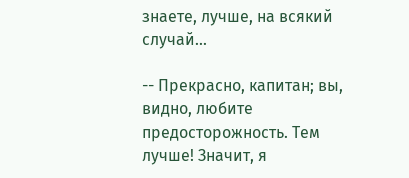знаете, лучше, на всякий случай...

-- Прекрасно, капитан; вы, видно, любите предосторожность. Тем лучше! Значит, я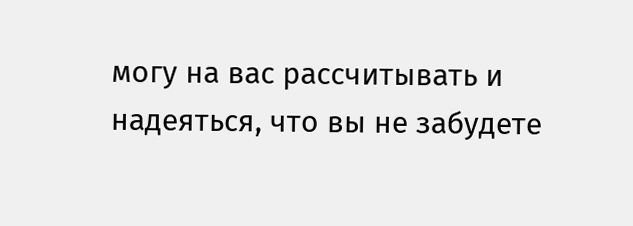могу на вас рассчитывать и надеяться, что вы не забудете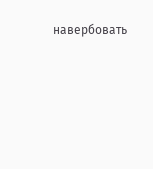навербовать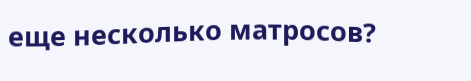еще несколько матросов?